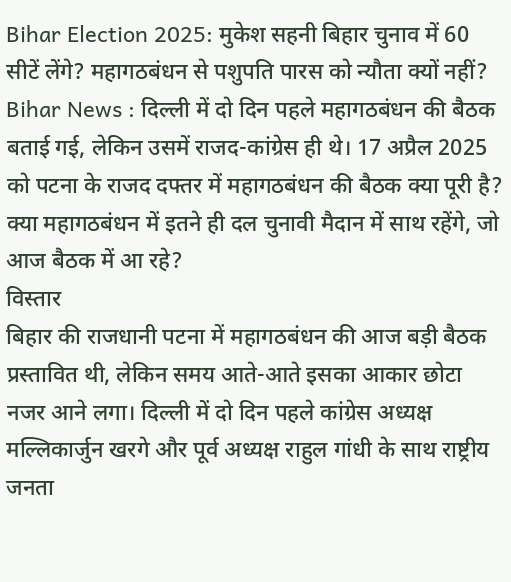Bihar Election 2025: मुकेश सहनी बिहार चुनाव में 60 सीटें लेंगे? महागठबंधन से पशुपति पारस को न्यौता क्यों नहीं?
Bihar News : दिल्ली में दो दिन पहले महागठबंधन की बैठक बताई गई, लेकिन उसमें राजद-कांग्रेस ही थे। 17 अप्रैल 2025 को पटना के राजद दफ्तर में महागठबंधन की बैठक क्या पूरी है? क्या महागठबंधन में इतने ही दल चुनावी मैदान में साथ रहेंगे, जो आज बैठक में आ रहे?
विस्तार
बिहार की राजधानी पटना में महागठबंधन की आज बड़ी बैठक प्रस्तावित थी, लेकिन समय आते-आते इसका आकार छोटा नजर आने लगा। दिल्ली में दो दिन पहले कांग्रेस अध्यक्ष मल्लिकार्जुन खरगे और पूर्व अध्यक्ष राहुल गांधी के साथ राष्ट्रीय जनता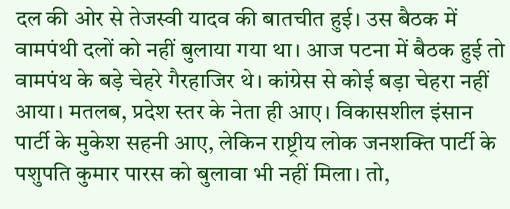दल की ओर से तेजस्वी यादव की बातचीत हुई। उस बैठक में वामपंथी दलों को नहीं बुलाया गया था। आज पटना में बैठक हुई तो वामपंथ के बड़े चेहरे गैरहाजिर थे। कांग्रेस से कोई बड़ा चेहरा नहीं आया। मतलब, प्रदेश स्तर के नेता ही आए। विकासशील इंसान पार्टी के मुकेश सहनी आए, लेकिन राष्ट्रीय लोक जनशक्ति पार्टी के पशुपति कुमार पारस को बुलावा भी नहीं मिला। तो,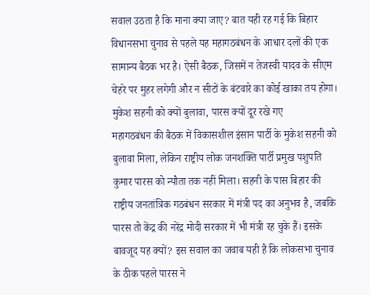सवाल उठता है कि माना क्या जाए? बात यही रह गई कि बिहार विधानसभा चुनाव से पहले यह महागठबंधन के आधार दलों की एक सामान्य बैठक भर है। ऐसी बैठक, जिसमें न तेजस्वी यादव के सीएम चेहरे पर मुहर लगेगी और न सीटों के बंटवारे का कोई खाका तय होगा।
मुकेश सहनी को क्यों बुलावा, पारस क्यों दूर रखे गए
महागठबंधन की बैठक में विकासशील इंसान पार्टी के मुकेश सहनी को बुलावा मिला, लेकिन राष्ट्रीय लोक जनशक्ति पार्टी प्रमुख पशुपति कुमार पारस को न्यौता तक नहीं मिला। सहनी के पास बिहार की राष्ट्रीय जनतांत्रिक गठबंधन सरकार में मंत्री पद का अनुभव है, जबकि पारस तो केंद्र की नरेंद्र मोदी सरकार में भी मंत्री रह चुके हैं। इसके बावजूद यह क्यों? इस सवाल का जवाब यही है कि लोकसभा चुनाव के ठीक पहले पारस ने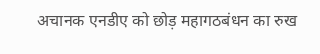अचानक एनडीए को छोड़ महागठबंधन का रुख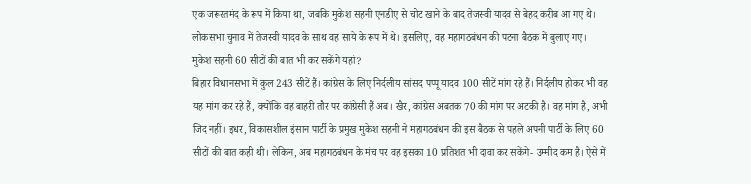एक जरूरतमंद के रूप में किया था, जबकि मुकेश सहनी एनडीए से चोट खाने के बाद तेजस्वी यादव से बेहद करीब आ गए थे। लोकसभा चुनाव में तेजस्वी यादव के साथ वह साये के रूप में थे। इसलिए, वह महागठबंधन की पटना बैठक में बुलाए गए।
मुकेश सहनी 60 सीटों की बात भी कर सकेंगे यहां?
बिहार विधानसभा में कुल 243 सीटें हैं। कांग्रेस के लिए निर्दलीय सांसद पप्पू यादव 100 सीटें मांग रहे हैं। निर्दलीय होकर भी वह यह मांग कर रहे हैं, क्योंकि वह बाहरी तौर पर कांग्रेसी हैं अब। खैर, कांग्रेस अबतक 70 की मांग पर अटकी है। वह मांग है, अभी जिद नहीं। इधर, विकासशील इंसान पार्टी के प्रमुख मुकेश सहनी ने महागठबंधन की इस बैठक से पहले अपनी पार्टी के लिए 60 सीटों की बात कही थी। लेकिन, अब महागठबंधन के मंच पर वह इसका 10 प्रतिशत भी दावा कर सकेंगे- उम्मीद कम है। ऐसे में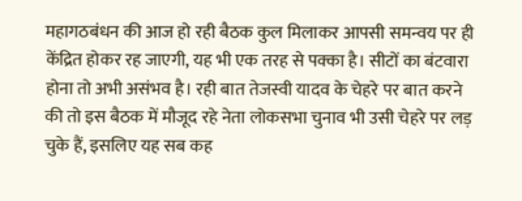महागठबंधन की आज हो रही बैठक कुल मिलाकर आपसी समन्वय पर ही केंद्रित होकर रह जाएगी, यह भी एक तरह से पक्का है। सीटों का बंटवारा होना तो अभी असंभव है। रही बात तेजस्वी यादव के चेहरे पर बात करने की तो इस बैठक में मौजूद रहे नेता लोकसभा चुनाव भी उसी चेहरे पर लड़ चुके हैं, इसलिए यह सब कह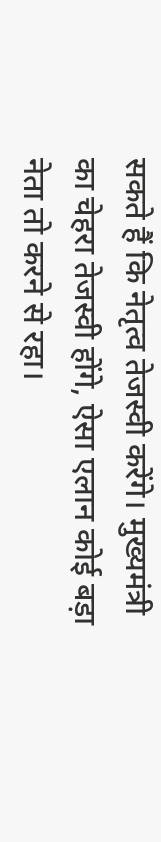सकते हैं कि नेतृत्व तेजस्वी करेंगे। मुख्यमंत्री का चेहरा तेजस्वी होंगे, ऐसा एलान कोई बड़ा नेता तो करने से रहा।